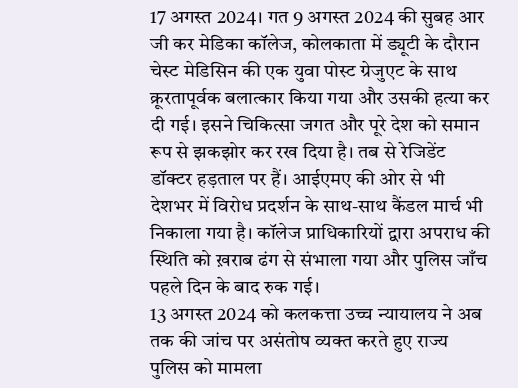17 अगस्त 2024। गत 9 अगस्त 2024 की सुबह आर जी कर मेडिका कॉलेज, कोलकाता में ड्यूटी के दौरान चेस्ट मेडिसिन की एक युवा पोस्ट ग्रेजुएट के साथ क्रूरतापूर्वक बलात्कार किया गया और उसकी हत्या कर दी गई। इसने चिकित्सा जगत और पूरे देश को समान रूप से झकझोर कर रख दिया है। तब से रेजिडेंट डॉक्टर हड़ताल पर हैं। आईएमए की ओर से भी देशभर में विरोध प्रदर्शन के साथ-साथ कैंडल मार्च भी निकाला गया है। कॉलेज प्राधिकारियों द्वारा अपराध की स्थिति को ख़राब ढंग से संभाला गया और पुलिस जाँच पहले दिन के बाद रुक गई।
13 अगस्त 2024 को कलकत्ता उच्च न्यायालय ने अब तक की जांच पर असंतोष व्यक्त करते हुए राज्य पुलिस को मामला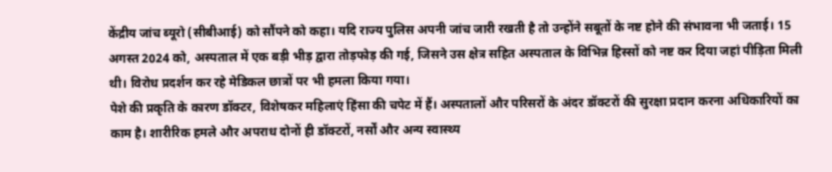केंद्रीय जांच ब्यूरो (सीबीआई) को सौंपने को कहा। यदि राज्य पुलिस अपनी जांच जारी रखती है तो उन्होंने सबूतों के नष्ट होने की संभावना भी जताई। 15 अगस्त 2024 को, अस्पताल में एक बड़ी भीड़ द्वारा तोड़फोड़ की गई, जिसने उस क्षेत्र सहित अस्पताल के विभिन्न हिस्सों को नष्ट कर दिया जहां पीड़िता मिली थी। विरोध प्रदर्शन कर रहे मेडिकल छात्रों पर भी हमला किया गया।
पेशे की प्रकृति के कारण डॉक्टर, विशेषकर महिलाएं हिंसा की चपेट में हैं। अस्पतालों और परिसरों के अंदर डॉक्टरों की सुरक्षा प्रदान करना अधिकारियों का काम है। शारीरिक हमले और अपराध दोनों ही डॉक्टरों, नर्सों और अन्य स्वास्थ्य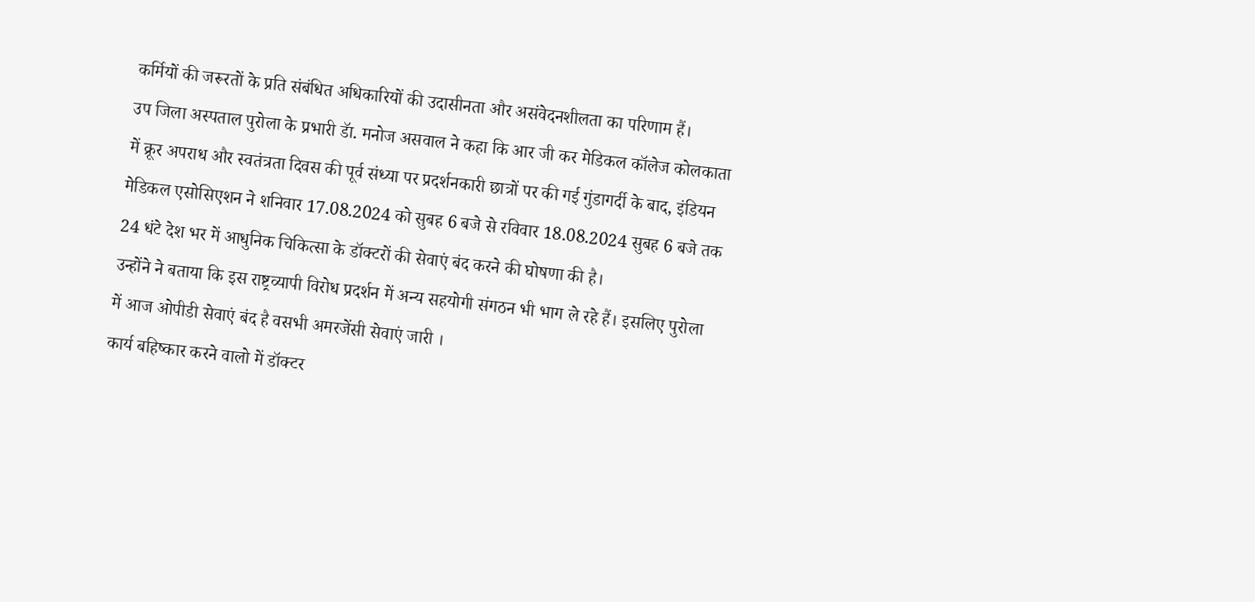कर्मियों की जरूरतों के प्रति संबंधित अधिकारियों की उदासीनता और असंवेदनशीलता का परिणाम हैं।
उप जिला अस्पताल पुरोला के प्रभारी डॅा. मनोज असवाल ने कहा कि आर जी कर मेडिकल कॉलेज कोलकाता में क्रूर अपराध और स्वतंत्रता दिवस की पूर्व संध्या पर प्रदर्शनकारी छात्रों पर की गई गुंडागर्दी के बाद, इंडियन मेडिकल एसोसिएशन ने शनिवार 17.08.2024 को सुबह 6 बजे से रविवार 18.08.2024 सुबह 6 बजे तक 24 धंटे देश भर में आधुनिक चिकित्सा के डॉक्टरों की सेवाएं बंद करने की घोषणा की है।
उन्होंने ने बताया कि इस राष्ट्रव्यापी विरोध प्रदर्शन में अन्य सहयोगी संगठन भी भाग ले रहे हैं। इसलिए पुरोला में आज ओपीडी सेवाएं बंद है वसभी अमरजेंसी सेवाएं जारी ।
कार्य बहिष्कार करने वालो में डॉक्टर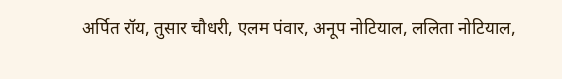अर्पित रॉय, तुसार चौधरी, एलम पंवार, अनूप नोटियाल, ललिता नोटियाल,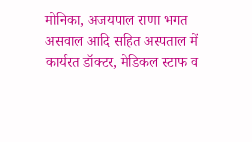मोनिका, अजयपाल राणा भगत असवाल आदि सहित अस्पताल में कार्यरत डॉक्टर, मेडिकल स्टाफ व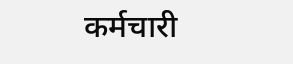कर्मचारी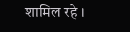शामिल रहे ।